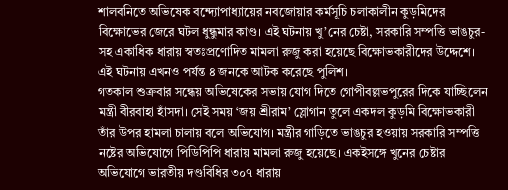শালবনিতে অভিষেক বন্দ্যোপাধ্যায়ের নবজোয়ার কর্মসূচি চলাকালীন কুড়মিদের বিক্ষোভের জেরে ঘটল ধুন্ধুমার কাণ্ড। এই ঘটনায় খু’নের চেষ্টা, সরকারি সম্পত্তি ভাঙচুর-সহ একাধিক ধারায় স্বতঃপ্রণোদিত মামলা রুজু করা হয়েছে বিক্ষোভকারীদের উদ্দেশে। এই ঘটনায় এখনও পর্যন্ত ৪ জনকে আটক করেছে পুলিশ।
গতকাল শুক্রবার সন্ধেয় অভিষেকের সভায় যোগ দিতে গোপীবল্লভপুরের দিকে যাচ্ছিলেন মন্ত্রী বীরবাহা হাঁসদা। সেই সময় ‘জয় শ্রীরাম’ স্লোগান তুলে একদল কুড়মি বিক্ষোভকারী তাঁর উপর হামলা চালায় বলে অভিযোগ। মন্ত্রীর গাড়িতে ভাঙচুর হওয়ায় সরকারি সম্পত্তি নষ্টের অভিযোগে পিডিপিপি ধারায় মামলা রুজু হয়েছে। একইসঙ্গে খুনের চেষ্টার অভিযোগে ভারতীয় দণ্ডবিধির ৩০৭ ধারায়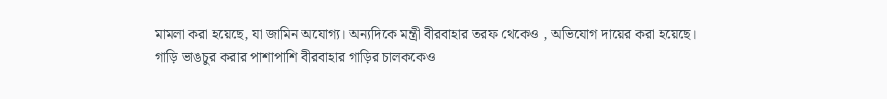মামলা করা হয়েছে, যা জামিন অযোগ্য। অন্যদিকে মন্ত্রী বীরবাহার তরফ থেকেও , অভিযোগ দায়ের করা হয়েছে।
গাড়ি ভাঙচুর করার পাশাপাশি বীরবাহার গাড়ির চালককেও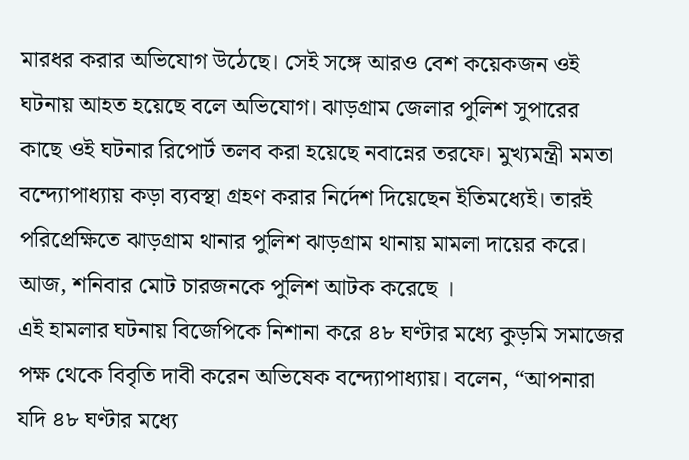মারধর করার অভিযোগ উঠেছে। সেই সঙ্গে আরও বেশ কয়েকজন ওই ঘটনায় আহত হয়েছে বলে অভিযোগ। ঝাড়গ্রাম জেলার পুলিশ সুপারের কাছে ওই ঘটনার রিপোর্ট তলব করা হয়েছে নবান্নের তরফে। মুখ্যমন্ত্রী মমতা বন্দ্যোপাধ্যায় কড়া ব্যবস্থা গ্রহণ করার নির্দেশ দিয়েছেন ইতিমধ্যেই। তারই পরিপ্রেক্ষিতে ঝাড়গ্রাম থানার পুলিশ ঝাড়গ্রাম থানায় মামলা দায়ের করে। আজ, শনিবার মোট চারজনকে পুলিশ আটক করেছে ।
এই হামলার ঘটনায় বিজেপিকে নিশানা করে ৪৮ ঘণ্টার মধ্যে কুড়মি সমাজের পক্ষ থেকে বিবৃতি দাবী করেন অভিষেক বন্দ্যোপাধ্যায়। বলেন, “আপনারা যদি ৪৮ ঘণ্টার মধ্যে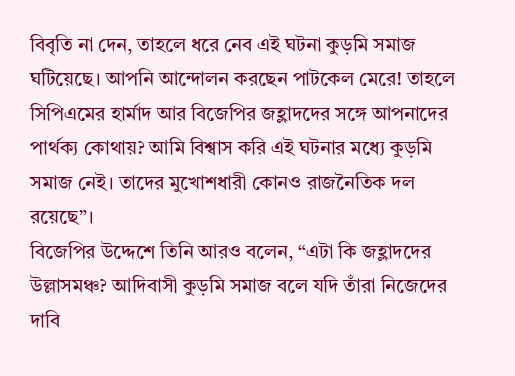বিবৃতি না দেন, তাহলে ধরে নেব এই ঘটনা কুড়মি সমাজ ঘটিয়েছে। আপনি আন্দোলন করছেন পাটকেল মেরে! তাহলে সিপিএমের হার্মাদ আর বিজেপির জহ্লাদদের সঙ্গে আপনাদের পার্থক্য কোথায়? আমি বিশ্বাস করি এই ঘটনার মধ্যে কুড়মি সমাজ নেই। তাদের মুখোশধারী কোনও রাজনৈতিক দল রয়েছে”।
বিজেপির উদ্দেশে তিনি আরও বলেন, “এটা কি জহ্লাদদের উল্লাসমঞ্চ? আদিবাসী কুড়মি সমাজ বলে যদি তাঁরা নিজেদের দাবি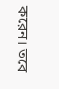করেন। তবে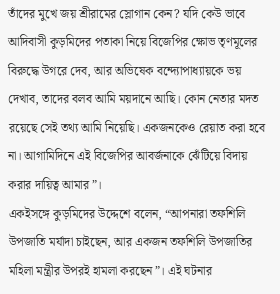তাঁদের মুখে জয় শ্রীরামের স্লোগান কেন? যদি কেউ ভাবে আদিবাসী কুড়মিদের পতাকা নিয়ে বিজেপির ক্ষোভ তৃণমূলের বিরুদ্ধে উগরে দেব, আর অভিষেক বন্দ্যোপাধ্যায়কে ভয় দেখাব, তাদের বলব আমি ময়দানে আছি। কোন নেতার মদত রয়েছে সেই তথ্য আমি নিয়েছি। একজনকেও রেয়াত করা হবে না। আগামিদিনে এই বিজেপির আবর্জনাকে ঝেঁটিয়ে বিদায় করার দায়িত্ব আমার”।
একইসঙ্গে কুড়মিদের উদ্দেশে বলেন, “আপনারা তফশিলি উপজাতি মর্যাদা চাইছেন, আর একজন তফশিলি উপজাতির মহিলা মন্ত্রীর উপরই হামলা করছেন”। এই ঘটনার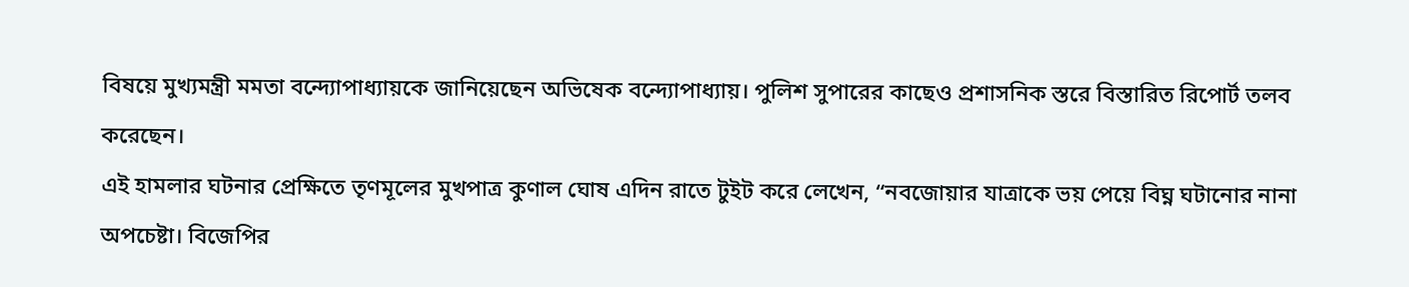বিষয়ে মুখ্যমন্ত্রী মমতা বন্দ্যোপাধ্যায়কে জানিয়েছেন অভিষেক বন্দ্যোপাধ্যায়। পুলিশ সুপারের কাছেও প্রশাসনিক স্তরে বিস্তারিত রিপোর্ট তলব করেছেন।
এই হামলার ঘটনার প্রেক্ষিতে তৃণমূলের মুখপাত্র কুণাল ঘোষ এদিন রাতে টুইট করে লেখেন, “নবজোয়ার যাত্রাকে ভয় পেয়ে বিঘ্ন ঘটানোর নানা অপচেষ্টা। বিজেপির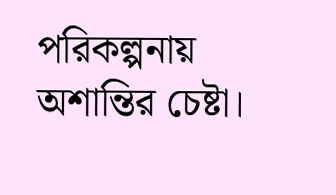পরিকল্পনায় অশান্তির চেষ্টা।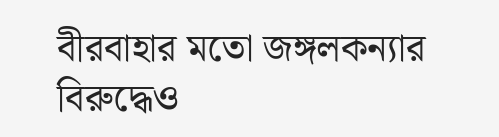বীরবাহার মতো জঙ্গলকন্যার বিরুদ্ধেও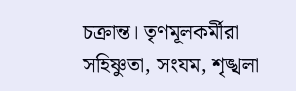চক্রান্ত। তৃণমূলকর্মীরা সহিষ্ণুতা, সংযম, শৃঙ্খলা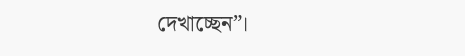দেখাচ্ছেন”।